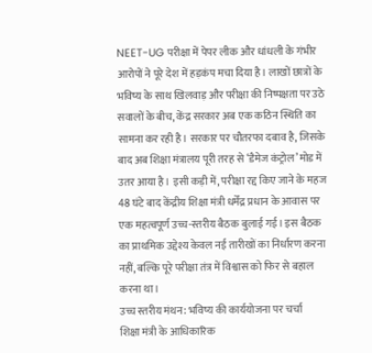NEET-UG परीक्षा में पेपर लीक और धांधली के गंभीर आरोपों ने पूरे देश में हड़कंप मचा दिया है। लाखों छात्रों के भविष्य के साथ खिलवाड़ और परीक्षा की निष्पक्षता पर उठे सवालों के बीच, केंद्र सरकार अब एक कठिन स्थिति का सामना कर रही है। सरकार पर चौतरफा दबाव है, जिसके बाद अब शिक्षा मंत्रालय पूरी तरह से ‘डैमेज कंट्रोल’ मोड में उतर आया है। इसी कड़ी में, परीक्षा रद्द किए जाने के महज 48 घंटे बाद केंद्रीय शिक्षा मंत्री धर्मेंद्र प्रधान के आवास पर एक महत्वपूर्ण उच्च-स्तरीय बैठक बुलाई गई। इस बैठक का प्राथमिक उद्देश्य केवल नई तारीखों का निर्धारण करना नहीं, बल्कि पूरे परीक्षा तंत्र में विश्वास को फिर से बहाल करना था।
उच्च स्तरीय मंथन: भविष्य की कार्ययोजना पर चर्चा
शिक्षा मंत्री के आधिकारिक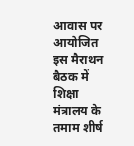आवास पर आयोजित इस मैराथन बैठक में शिक्षा मंत्रालय के तमाम शीर्ष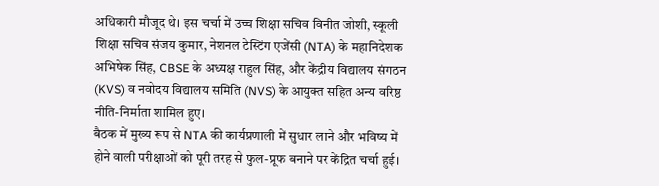अधिकारी मौजूद थे। इस चर्चा में उच्च शिक्षा सचिव विनीत जोशी, स्कूली शिक्षा सचिव संजय कुमार, नेशनल टेस्टिंग एजेंसी (NTA) के महानिदेशक अभिषेक सिंह, CBSE के अध्यक्ष राहुल सिंह, और केंद्रीय विद्यालय संगठन (KVS) व नवोदय विद्यालय समिति (NVS) के आयुक्त सहित अन्य वरिष्ठ नीति-निर्माता शामिल हुए।
बैठक में मुख्य रूप से NTA की कार्यप्रणाली में सुधार लाने और भविष्य में होने वाली परीक्षाओं को पूरी तरह से फुल-प्रूफ बनाने पर केंद्रित चर्चा हुई।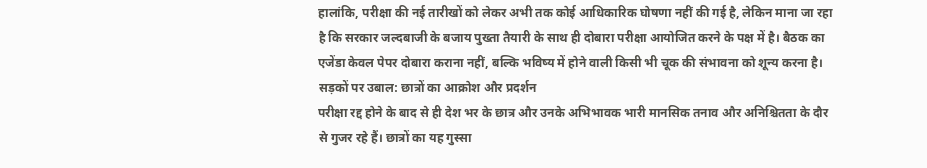हालांकि, परीक्षा की नई तारीखों को लेकर अभी तक कोई आधिकारिक घोषणा नहीं की गई है, लेकिन माना जा रहा है कि सरकार जल्दबाजी के बजाय पुख्ता तैयारी के साथ ही दोबारा परीक्षा आयोजित करने के पक्ष में है। बैठक का एजेंडा केवल पेपर दोबारा कराना नहीं, बल्कि भविष्य में होने वाली किसी भी चूक की संभावना को शून्य करना है।
सड़कों पर उबाल: छात्रों का आक्रोश और प्रदर्शन
परीक्षा रद्द होने के बाद से ही देश भर के छात्र और उनके अभिभावक भारी मानसिक तनाव और अनिश्चितता के दौर से गुजर रहे हैं। छात्रों का यह गुस्सा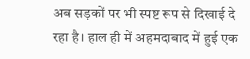अब सड़कों पर भी स्पष्ट रूप से दिखाई दे रहा है। हाल ही में अहमदाबाद में हुई एक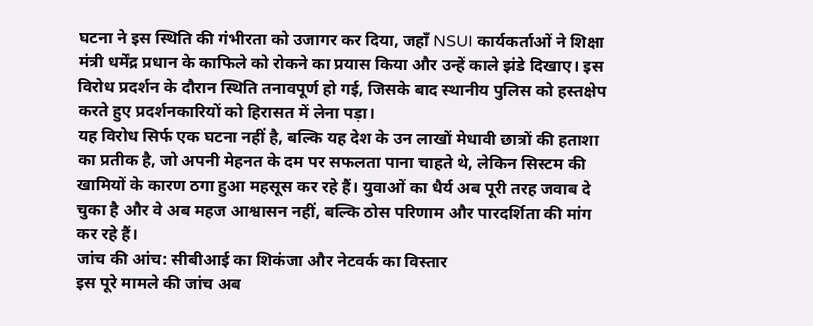घटना ने इस स्थिति की गंभीरता को उजागर कर दिया, जहाँ NSUI कार्यकर्ताओं ने शिक्षा मंत्री धर्मेंद्र प्रधान के काफिले को रोकने का प्रयास किया और उन्हें काले झंडे दिखाए। इस विरोध प्रदर्शन के दौरान स्थिति तनावपूर्ण हो गई, जिसके बाद स्थानीय पुलिस को हस्तक्षेप करते हुए प्रदर्शनकारियों को हिरासत में लेना पड़ा।
यह विरोध सिर्फ एक घटना नहीं है, बल्कि यह देश के उन लाखों मेधावी छात्रों की हताशा का प्रतीक है, जो अपनी मेहनत के दम पर सफलता पाना चाहते थे, लेकिन सिस्टम की खामियों के कारण ठगा हुआ महसूस कर रहे हैं। युवाओं का धैर्य अब पूरी तरह जवाब दे चुका है और वे अब महज आश्वासन नहीं, बल्कि ठोस परिणाम और पारदर्शिता की मांग कर रहे हैं।
जांच की आंच: सीबीआई का शिकंजा और नेटवर्क का विस्तार
इस पूरे मामले की जांच अब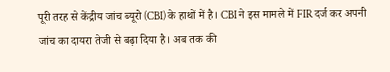पूरी तरह से केंद्रीय जांच ब्यूरो (CBI) के हाथों में है। CBI ने इस मामले में FIR दर्ज कर अपनी जांच का दायरा तेजी से बढ़ा दिया है। अब तक की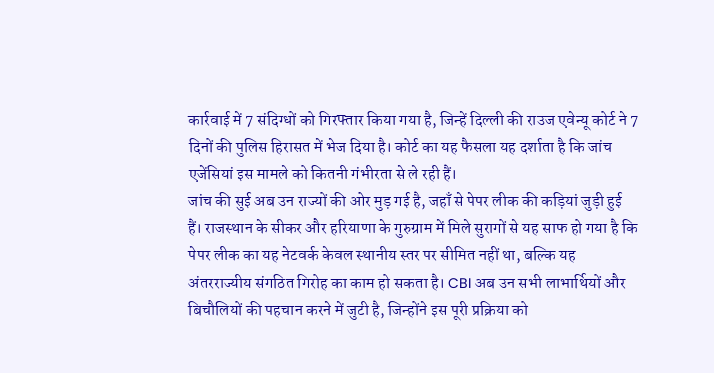कार्रवाई में 7 संदिग्धों को गिरफ्तार किया गया है, जिन्हें दिल्ली की राउज एवेन्यू कोर्ट ने 7 दिनों की पुलिस हिरासत में भेज दिया है। कोर्ट का यह फैसला यह दर्शाता है कि जांच एजेंसियां इस मामले को कितनी गंभीरता से ले रही हैं।
जांच की सुई अब उन राज्यों की ओर मुड़ गई है, जहाँ से पेपर लीक की कड़ियां जुड़ी हुई हैं। राजस्थान के सीकर और हरियाणा के गुरुग्राम में मिले सुरागों से यह साफ हो गया है कि पेपर लीक का यह नेटवर्क केवल स्थानीय स्तर पर सीमित नहीं था, बल्कि यह अंतरराज्यीय संगठित गिरोह का काम हो सकता है। CBI अब उन सभी लाभार्थियों और बिचौलियों की पहचान करने में जुटी है, जिन्होंने इस पूरी प्रक्रिया को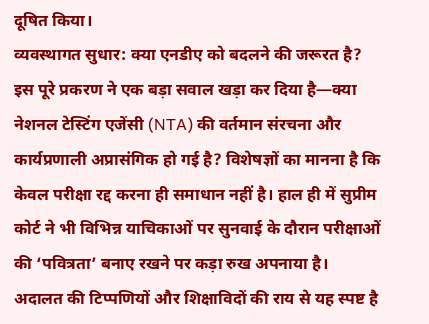दूषित किया।
व्यवस्थागत सुधार: क्या एनडीए को बदलने की जरूरत है?
इस पूरे प्रकरण ने एक बड़ा सवाल खड़ा कर दिया है—क्या नेशनल टेस्टिंग एजेंसी (NTA) की वर्तमान संरचना और कार्यप्रणाली अप्रासंगिक हो गई है? विशेषज्ञों का मानना है कि केवल परीक्षा रद्द करना ही समाधान नहीं है। हाल ही में सुप्रीम कोर्ट ने भी विभिन्न याचिकाओं पर सुनवाई के दौरान परीक्षाओं की ‘पवित्रता’ बनाए रखने पर कड़ा रुख अपनाया है।
अदालत की टिप्पणियों और शिक्षाविदों की राय से यह स्पष्ट है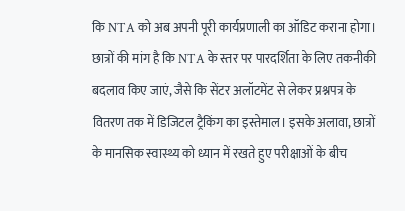कि NTA को अब अपनी पूरी कार्यप्रणाली का ऑडिट कराना होगा। छात्रों की मांग है कि NTA के स्तर पर पारदर्शिता के लिए तकनीकी बदलाव किए जाएं, जैसे कि सेंटर अलॉटमेंट से लेकर प्रश्नपत्र के वितरण तक में डिजिटल ट्रैकिंग का इस्तेमाल। इसके अलावा, छात्रों के मानसिक स्वास्थ्य को ध्यान में रखते हुए परीक्षाओं के बीच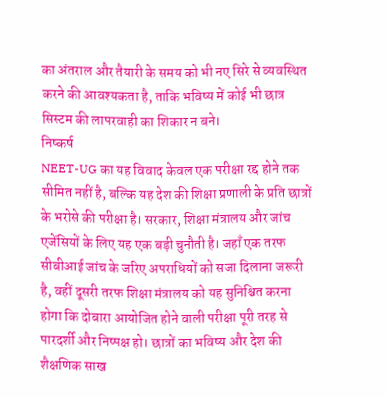का अंतराल और तैयारी के समय को भी नए सिरे से व्यवस्थित करने की आवश्यकता है, ताकि भविष्य में कोई भी छात्र सिस्टम की लापरवाही का शिकार न बने।
निष्कर्ष
NEET-UG का यह विवाद केवल एक परीक्षा रद्द होने तक सीमित नहीं है, बल्कि यह देश की शिक्षा प्रणाली के प्रति छात्रों के भरोसे की परीक्षा है। सरकार, शिक्षा मंत्रालय और जांच एजेंसियों के लिए यह एक बड़ी चुनौती है। जहाँ एक तरफ सीबीआई जांच के जरिए अपराधियों को सजा दिलाना जरूरी है, वहीं दूसरी तरफ शिक्षा मंत्रालय को यह सुनिश्चित करना होगा कि दोबारा आयोजित होने वाली परीक्षा पूरी तरह से पारदर्शी और निष्पक्ष हो। छात्रों का भविष्य और देश की शैक्षणिक साख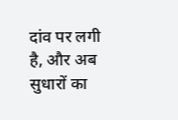दांव पर लगी है, और अब सुधारों का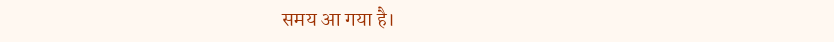समय आ गया है।